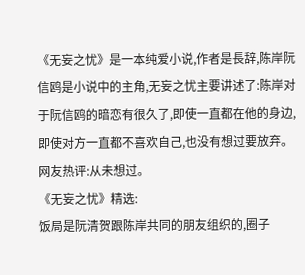《无妄之忧》是一本纯爱小说,作者是長辞,陈岸阮信鸥是小说中的主角,无妄之忧主要讲述了:陈岸对于阮信鸥的暗恋有很久了,即使一直都在他的身边,即使对方一直都不喜欢自己,也没有想过要放弃。
网友热评:从未想过。
《无妄之忧》精选:
饭局是阮清贺跟陈岸共同的朋友组织的,圈子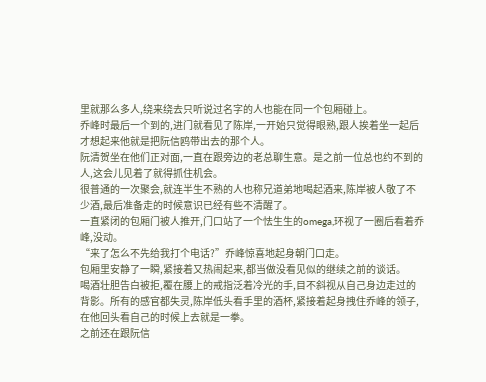里就那么多人,绕来绕去只听说过名字的人也能在同一个包厢碰上。
乔峰时最后一个到的,进门就看见了陈岸,一开始只觉得眼熟,跟人挨着坐一起后才想起来他就是把阮信鸥带出去的那个人。
阮清贺坐在他们正对面,一直在跟旁边的老总聊生意。是之前一位总也约不到的人,这会儿见着了就得抓住机会。
很普通的一次聚会,就连半生不熟的人也称兄道弟地喝起酒来,陈岸被人敬了不少酒,最后准备走的时候意识已经有些不清醒了。
一直紧闭的包厢门被人推开,门口站了一个怯生生的omega,环视了一圈后看着乔峰,没动。
“来了怎么不先给我打个电话?”乔峰惊喜地起身朝门口走。
包厢里安静了一瞬,紧接着又热闹起来,都当做没看见似的继续之前的谈话。
喝酒壮胆告白被拒,覆在腰上的戒指泛着冷光的手,目不斜视从自己身边走过的背影。所有的感官都失灵,陈岸低头看手里的酒杯,紧接着起身拽住乔峰的领子,在他回头看自己的时候上去就是一拳。
之前还在跟阮信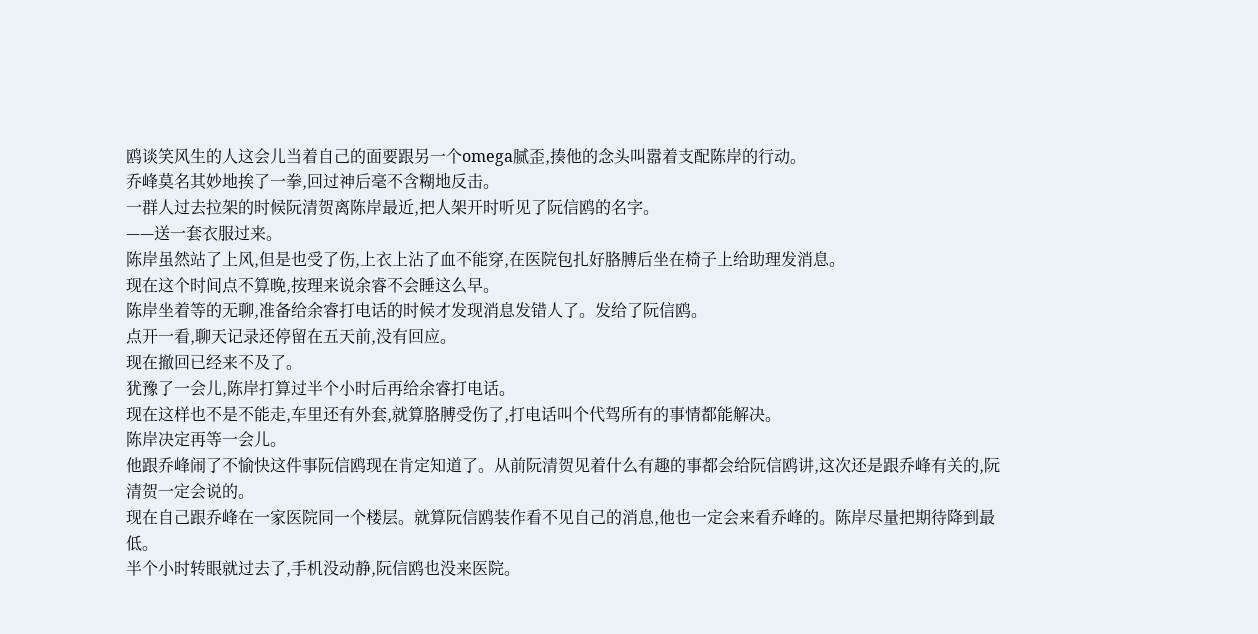鸥谈笑风生的人这会儿当着自己的面要跟另一个omega腻歪,揍他的念头叫嚣着支配陈岸的行动。
乔峰莫名其妙地挨了一拳,回过神后毫不含糊地反击。
一群人过去拉架的时候阮清贺离陈岸最近,把人架开时听见了阮信鸥的名字。
——送一套衣服过来。
陈岸虽然站了上风,但是也受了伤,上衣上沾了血不能穿,在医院包扎好胳膊后坐在椅子上给助理发消息。
现在这个时间点不算晚,按理来说余睿不会睡这么早。
陈岸坐着等的无聊,准备给余睿打电话的时候才发现消息发错人了。发给了阮信鸥。
点开一看,聊天记录还停留在五天前,没有回应。
现在撤回已经来不及了。
犹豫了一会儿,陈岸打算过半个小时后再给余睿打电话。
现在这样也不是不能走,车里还有外套,就算胳膊受伤了,打电话叫个代驾所有的事情都能解决。
陈岸决定再等一会儿。
他跟乔峰闹了不愉快这件事阮信鸥现在肯定知道了。从前阮清贺见着什么有趣的事都会给阮信鸥讲,这次还是跟乔峰有关的,阮清贺一定会说的。
现在自己跟乔峰在一家医院同一个楼层。就算阮信鸥装作看不见自己的消息,他也一定会来看乔峰的。陈岸尽量把期待降到最低。
半个小时转眼就过去了,手机没动静,阮信鸥也没来医院。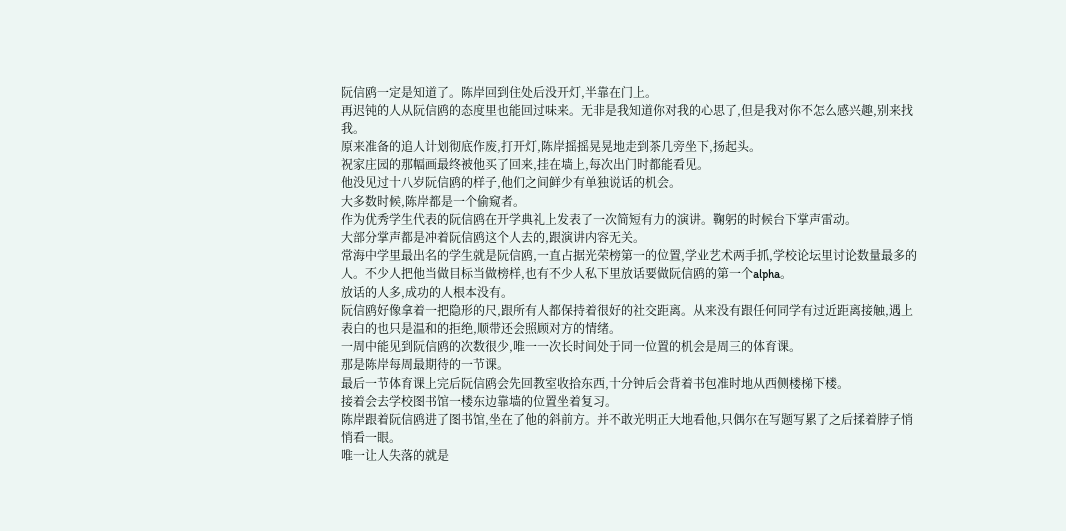阮信鸥一定是知道了。陈岸回到住处后没开灯,半靠在门上。
再迟钝的人从阮信鸥的态度里也能回过味来。无非是我知道你对我的心思了,但是我对你不怎么感兴趣,别来找我。
原来准备的追人计划彻底作废,打开灯,陈岸摇摇晃晃地走到茶几旁坐下,扬起头。
祝家庄园的那幅画最终被他买了回来,挂在墙上,每次出门时都能看见。
他没见过十八岁阮信鸥的样子,他们之间鲜少有单独说话的机会。
大多数时候,陈岸都是一个偷窥者。
作为优秀学生代表的阮信鸥在开学典礼上发表了一次简短有力的演讲。鞠躬的时候台下掌声雷动。
大部分掌声都是冲着阮信鸥这个人去的,跟演讲内容无关。
常海中学里最出名的学生就是阮信鸥,一直占据光荣榜第一的位置,学业艺术两手抓,学校论坛里讨论数量最多的人。不少人把他当做目标当做榜样,也有不少人私下里放话要做阮信鸥的第一个alpha。
放话的人多,成功的人根本没有。
阮信鸥好像拿着一把隐形的尺,跟所有人都保持着很好的社交距离。从来没有跟任何同学有过近距离接触,遇上表白的也只是温和的拒绝,顺带还会照顾对方的情绪。
一周中能见到阮信鸥的次数很少,唯一一次长时间处于同一位置的机会是周三的体育课。
那是陈岸每周最期待的一节课。
最后一节体育课上完后阮信鸥会先回教室收拾东西,十分钟后会背着书包准时地从西侧楼梯下楼。
接着会去学校图书馆一楼东边靠墙的位置坐着复习。
陈岸跟着阮信鸥进了图书馆,坐在了他的斜前方。并不敢光明正大地看他,只偶尔在写题写累了之后揉着脖子悄悄看一眼。
唯一让人失落的就是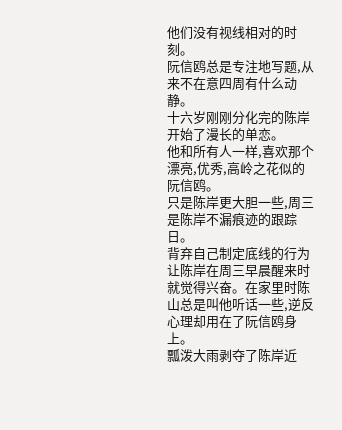他们没有视线相对的时刻。
阮信鸥总是专注地写题,从来不在意四周有什么动静。
十六岁刚刚分化完的陈岸开始了漫长的单恋。
他和所有人一样,喜欢那个漂亮,优秀,高岭之花似的阮信鸥。
只是陈岸更大胆一些,周三是陈岸不漏痕迹的跟踪日。
背弃自己制定底线的行为让陈岸在周三早晨醒来时就觉得兴奋。在家里时陈山总是叫他听话一些,逆反心理却用在了阮信鸥身上。
瓢泼大雨剥夺了陈岸近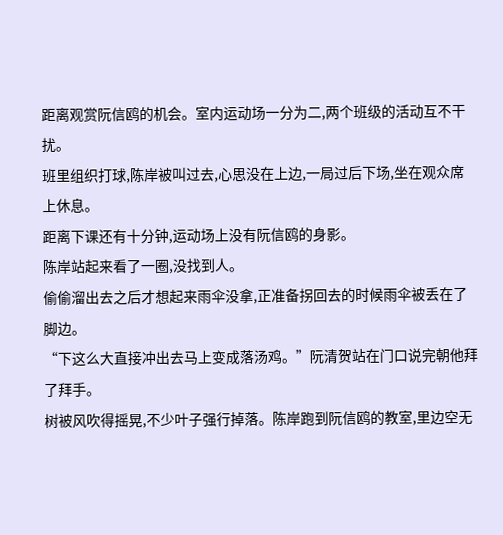距离观赏阮信鸥的机会。室内运动场一分为二,两个班级的活动互不干扰。
班里组织打球,陈岸被叫过去,心思没在上边,一局过后下场,坐在观众席上休息。
距离下课还有十分钟,运动场上没有阮信鸥的身影。
陈岸站起来看了一圈,没找到人。
偷偷溜出去之后才想起来雨伞没拿,正准备拐回去的时候雨伞被丢在了脚边。
“下这么大直接冲出去马上变成落汤鸡。”阮清贺站在门口说完朝他拜了拜手。
树被风吹得摇晃,不少叶子强行掉落。陈岸跑到阮信鸥的教室,里边空无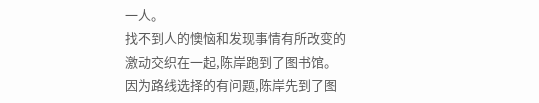一人。
找不到人的懊恼和发现事情有所改变的激动交织在一起,陈岸跑到了图书馆。
因为路线选择的有问题,陈岸先到了图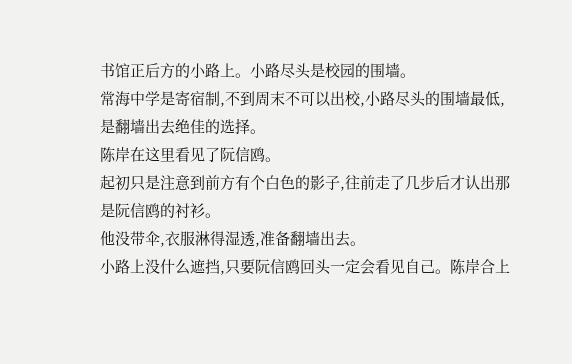书馆正后方的小路上。小路尽头是校园的围墙。
常海中学是寄宿制,不到周末不可以出校,小路尽头的围墙最低,是翻墙出去绝佳的选择。
陈岸在这里看见了阮信鸥。
起初只是注意到前方有个白色的影子,往前走了几步后才认出那是阮信鸥的衬衫。
他没带伞,衣服淋得湿透,准备翻墙出去。
小路上没什么遮挡,只要阮信鸥回头一定会看见自己。陈岸合上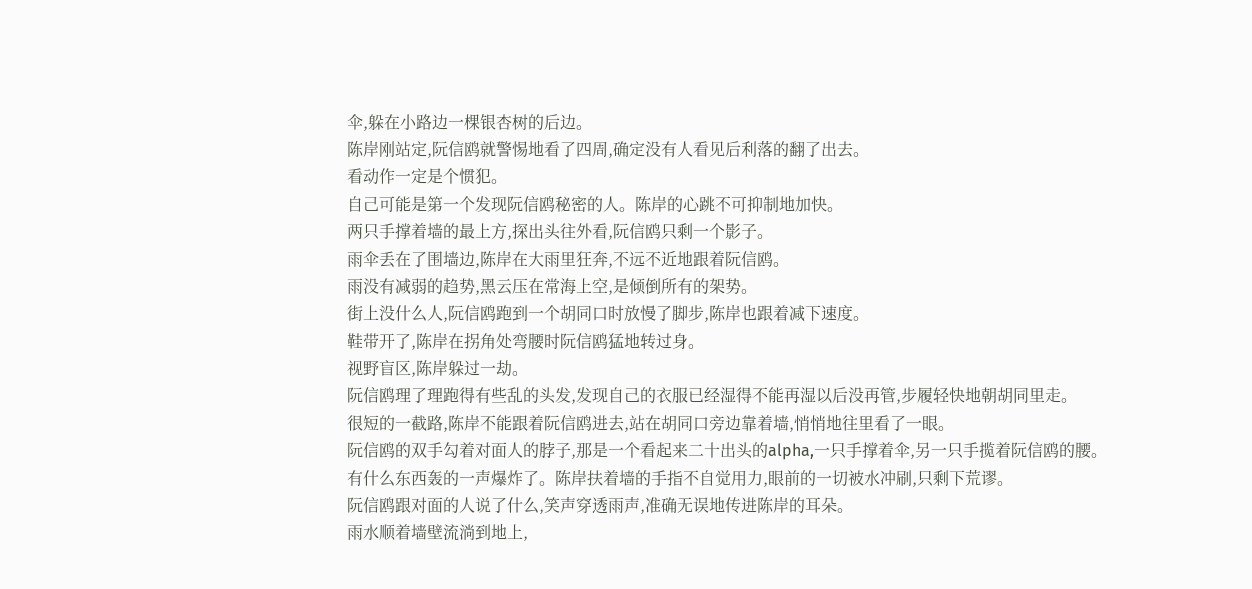伞,躲在小路边一棵银杏树的后边。
陈岸刚站定,阮信鸥就警惕地看了四周,确定没有人看见后利落的翻了出去。
看动作一定是个惯犯。
自己可能是第一个发现阮信鸥秘密的人。陈岸的心跳不可抑制地加快。
两只手撑着墙的最上方,探出头往外看,阮信鸥只剩一个影子。
雨伞丢在了围墙边,陈岸在大雨里狂奔,不远不近地跟着阮信鸥。
雨没有减弱的趋势,黑云压在常海上空,是倾倒所有的架势。
街上没什么人,阮信鸥跑到一个胡同口时放慢了脚步,陈岸也跟着减下速度。
鞋带开了,陈岸在拐角处弯腰时阮信鸥猛地转过身。
视野盲区,陈岸躲过一劫。
阮信鸥理了理跑得有些乱的头发,发现自己的衣服已经湿得不能再湿以后没再管,步履轻快地朝胡同里走。
很短的一截路,陈岸不能跟着阮信鸥进去,站在胡同口旁边靠着墙,悄悄地往里看了一眼。
阮信鸥的双手勾着对面人的脖子,那是一个看起来二十出头的alpha,一只手撑着伞,另一只手揽着阮信鸥的腰。
有什么东西轰的一声爆炸了。陈岸扶着墙的手指不自觉用力,眼前的一切被水冲刷,只剩下荒谬。
阮信鸥跟对面的人说了什么,笑声穿透雨声,准确无误地传进陈岸的耳朵。
雨水顺着墙壁流淌到地上,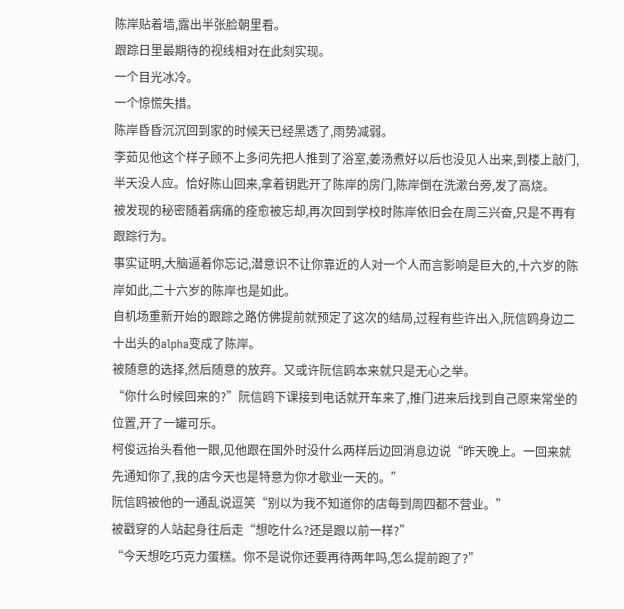陈岸贴着墙,露出半张脸朝里看。
跟踪日里最期待的视线相对在此刻实现。
一个目光冰冷。
一个惊慌失措。
陈岸昏昏沉沉回到家的时候天已经黑透了,雨势减弱。
李茹见他这个样子顾不上多问先把人推到了浴室,姜汤煮好以后也没见人出来,到楼上敲门,半天没人应。恰好陈山回来,拿着钥匙开了陈岸的房门,陈岸倒在洗漱台旁,发了高烧。
被发现的秘密随着病痛的痊愈被忘却,再次回到学校时陈岸依旧会在周三兴奋,只是不再有跟踪行为。
事实证明,大脑逼着你忘记,潜意识不让你靠近的人对一个人而言影响是巨大的,十六岁的陈岸如此,二十六岁的陈岸也是如此。
自机场重新开始的跟踪之路仿佛提前就预定了这次的结局,过程有些许出入,阮信鸥身边二十出头的alpha变成了陈岸。
被随意的选择,然后随意的放弃。又或许阮信鸥本来就只是无心之举。
“你什么时候回来的?”阮信鸥下课接到电话就开车来了,推门进来后找到自己原来常坐的位置,开了一罐可乐。
柯俊远抬头看他一眼,见他跟在国外时没什么两样后边回消息边说“昨天晚上。一回来就先通知你了,我的店今天也是特意为你才歇业一天的。”
阮信鸥被他的一通乱说逗笑“别以为我不知道你的店每到周四都不营业。”
被戳穿的人站起身往后走“想吃什么?还是跟以前一样?”
“今天想吃巧克力蛋糕。你不是说你还要再待两年吗,怎么提前跑了?”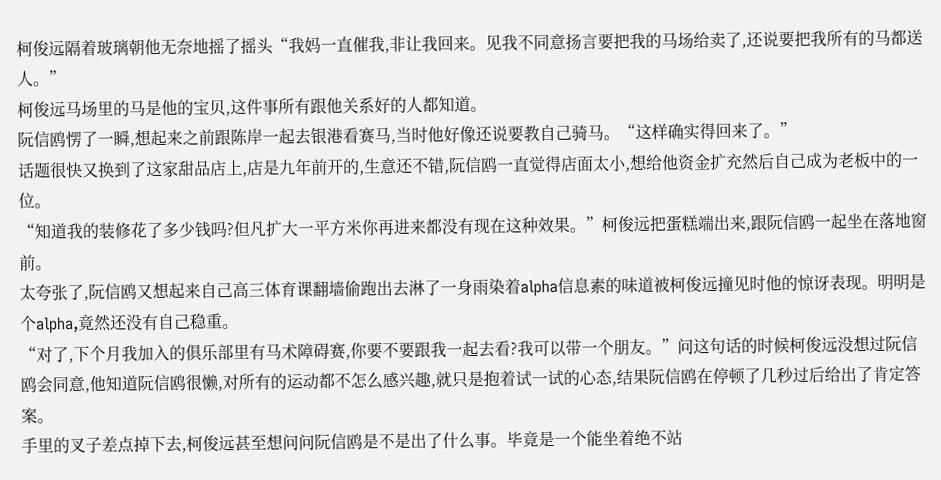柯俊远隔着玻璃朝他无奈地摇了摇头“我妈一直催我,非让我回来。见我不同意扬言要把我的马场给卖了,还说要把我所有的马都送人。”
柯俊远马场里的马是他的宝贝,这件事所有跟他关系好的人都知道。
阮信鸥愣了一瞬,想起来之前跟陈岸一起去银港看赛马,当时他好像还说要教自己骑马。“这样确实得回来了。”
话题很快又换到了这家甜品店上,店是九年前开的,生意还不错,阮信鸥一直觉得店面太小,想给他资金扩充然后自己成为老板中的一位。
“知道我的装修花了多少钱吗?但凡扩大一平方米你再进来都没有现在这种效果。”柯俊远把蛋糕端出来,跟阮信鸥一起坐在落地窗前。
太夸张了,阮信鸥又想起来自己高三体育课翻墙偷跑出去淋了一身雨染着alpha信息素的味道被柯俊远撞见时他的惊讶表现。明明是个alpha,竟然还没有自己稳重。
“对了,下个月我加入的俱乐部里有马术障碍赛,你要不要跟我一起去看?我可以带一个朋友。”问这句话的时候柯俊远没想过阮信鸥会同意,他知道阮信鸥很懒,对所有的运动都不怎么感兴趣,就只是抱着试一试的心态,结果阮信鸥在停顿了几秒过后给出了肯定答案。
手里的叉子差点掉下去,柯俊远甚至想问问阮信鸥是不是出了什么事。毕竟是一个能坐着绝不站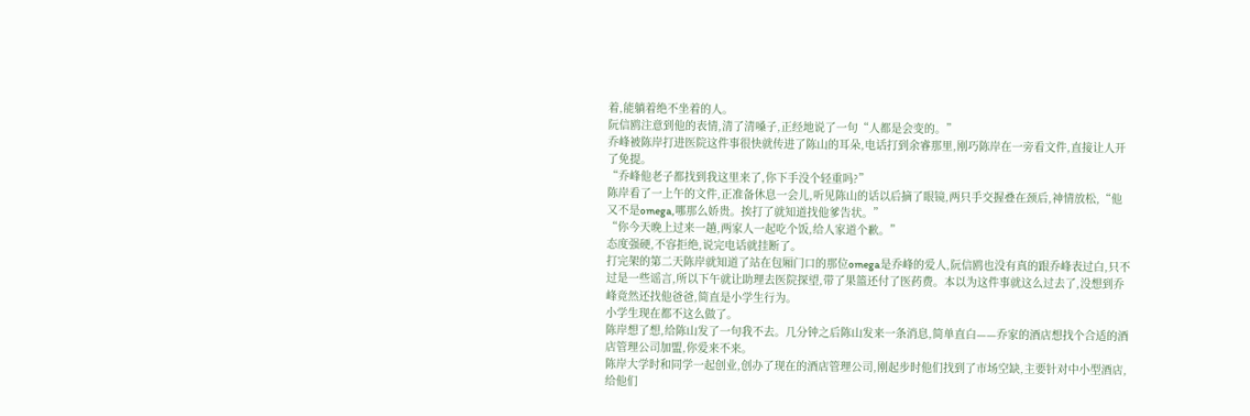着,能躺着绝不坐着的人。
阮信鸥注意到他的表情,清了清嗓子,正经地说了一句“人都是会变的。”
乔峰被陈岸打进医院这件事很快就传进了陈山的耳朵,电话打到余睿那里,刚巧陈岸在一旁看文件,直接让人开了免提。
“乔峰他老子都找到我这里来了,你下手没个轻重吗?”
陈岸看了一上午的文件,正准备休息一会儿,听见陈山的话以后摘了眼镜,两只手交握叠在颈后,神情放松,“他又不是omega,哪那么娇贵。挨打了就知道找他爹告状。”
“你今天晚上过来一趟,两家人一起吃个饭,给人家道个歉。”
态度强硬,不容拒绝,说完电话就挂断了。
打完架的第二天陈岸就知道了站在包厢门口的那位omega是乔峰的爱人,阮信鸥也没有真的跟乔峰表过白,只不过是一些谣言,所以下午就让助理去医院探望,带了果篮还付了医药费。本以为这件事就这么过去了,没想到乔峰竟然还找他爸爸,简直是小学生行为。
小学生现在都不这么做了。
陈岸想了想,给陈山发了一句我不去。几分钟之后陈山发来一条消息,简单直白——乔家的酒店想找个合适的酒店管理公司加盟,你爱来不来。
陈岸大学时和同学一起创业,创办了现在的酒店管理公司,刚起步时他们找到了市场空缺,主要针对中小型酒店,给他们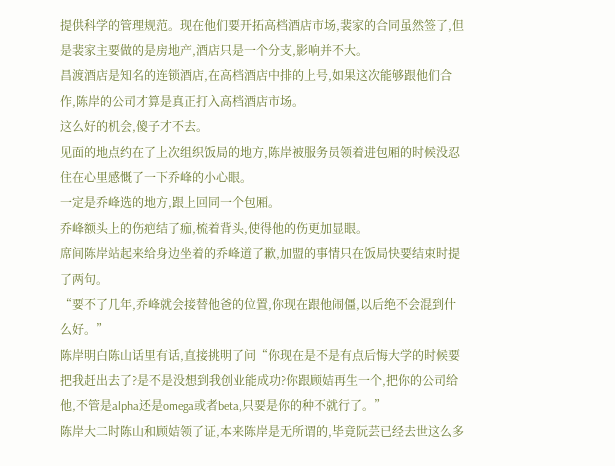提供科学的管理规范。现在他们要开拓高档酒店市场,裴家的合同虽然签了,但是裴家主要做的是房地产,酒店只是一个分支,影响并不大。
昌渡酒店是知名的连锁酒店,在高档酒店中排的上号,如果这次能够跟他们合作,陈岸的公司才算是真正打入高档酒店市场。
这么好的机会,傻子才不去。
见面的地点约在了上次组织饭局的地方,陈岸被服务员领着进包厢的时候没忍住在心里感慨了一下乔峰的小心眼。
一定是乔峰选的地方,跟上回同一个包厢。
乔峰额头上的伤疤结了痂,梳着背头,使得他的伤更加显眼。
席间陈岸站起来给身边坐着的乔峰道了歉,加盟的事情只在饭局快要结束时提了两句。
“要不了几年,乔峰就会接替他爸的位置,你现在跟他闹僵,以后绝不会混到什么好。”
陈岸明白陈山话里有话,直接挑明了问“你现在是不是有点后悔大学的时候要把我赶出去了?是不是没想到我创业能成功?你跟顾姞再生一个,把你的公司给他,不管是alpha还是omega或者beta,只要是你的种不就行了。”
陈岸大二时陈山和顾姞领了证,本来陈岸是无所谓的,毕竟阮芸已经去世这么多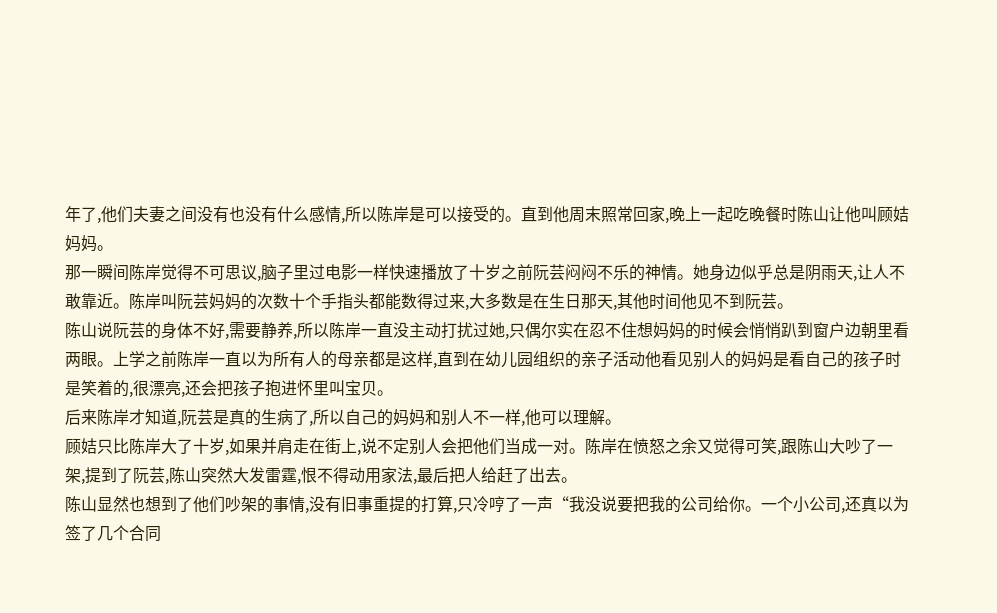年了,他们夫妻之间没有也没有什么感情,所以陈岸是可以接受的。直到他周末照常回家,晚上一起吃晚餐时陈山让他叫顾姞妈妈。
那一瞬间陈岸觉得不可思议,脑子里过电影一样快速播放了十岁之前阮芸闷闷不乐的神情。她身边似乎总是阴雨天,让人不敢靠近。陈岸叫阮芸妈妈的次数十个手指头都能数得过来,大多数是在生日那天,其他时间他见不到阮芸。
陈山说阮芸的身体不好,需要静养,所以陈岸一直没主动打扰过她,只偶尔实在忍不住想妈妈的时候会悄悄趴到窗户边朝里看两眼。上学之前陈岸一直以为所有人的母亲都是这样,直到在幼儿园组织的亲子活动他看见别人的妈妈是看自己的孩子时是笑着的,很漂亮,还会把孩子抱进怀里叫宝贝。
后来陈岸才知道,阮芸是真的生病了,所以自己的妈妈和别人不一样,他可以理解。
顾姞只比陈岸大了十岁,如果并肩走在街上,说不定别人会把他们当成一对。陈岸在愤怒之余又觉得可笑,跟陈山大吵了一架,提到了阮芸,陈山突然大发雷霆,恨不得动用家法,最后把人给赶了出去。
陈山显然也想到了他们吵架的事情,没有旧事重提的打算,只冷哼了一声“我没说要把我的公司给你。一个小公司,还真以为签了几个合同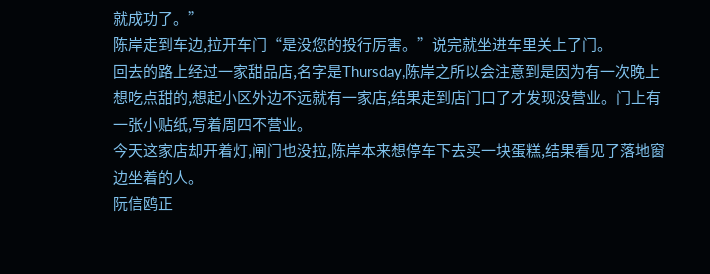就成功了。”
陈岸走到车边,拉开车门“是没您的投行厉害。”说完就坐进车里关上了门。
回去的路上经过一家甜品店,名字是Thursday,陈岸之所以会注意到是因为有一次晚上想吃点甜的,想起小区外边不远就有一家店,结果走到店门口了才发现没营业。门上有一张小贴纸,写着周四不营业。
今天这家店却开着灯,闸门也没拉,陈岸本来想停车下去买一块蛋糕,结果看见了落地窗边坐着的人。
阮信鸥正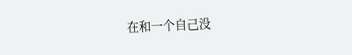在和一个自己没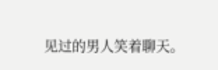见过的男人笑着聊天。